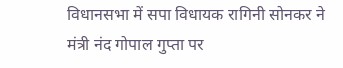विधानसभा में सपा विधायक रागिनी सोनकर ने मंत्री नंद गोपाल गुप्ता पर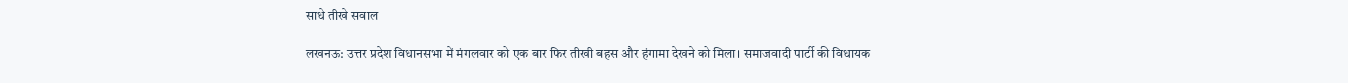साधे तीखे सवाल

लखनऊ: उत्तर प्रदेश विधानसभा में मंगलवार को एक बार फिर तीखी बहस और हंगामा देखने को मिला। समाजवादी पार्टी की विधायक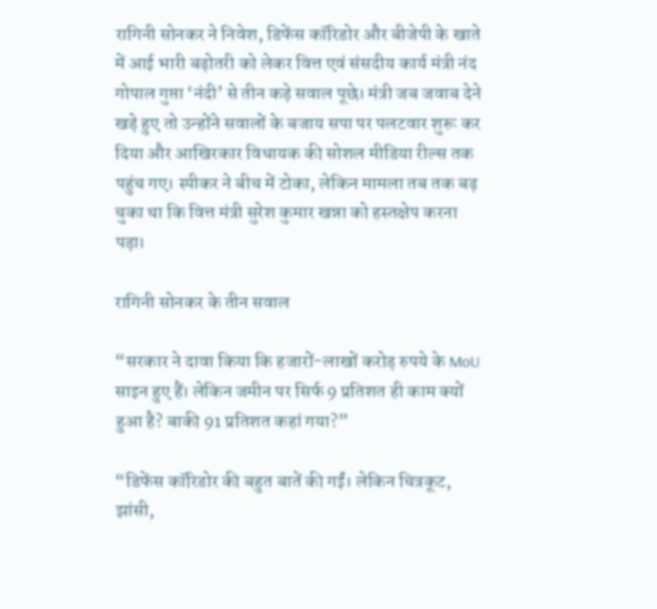रागिनी सोनकर ने निवेश, डिफेंस कॉरिडोर और बीजेपी के खाते में आई भारी बढ़ोतरी को लेकर वित्त एवं संसदीय कार्य मंत्री नंद गोपाल गुप्ता ‘नंदी’ से तीन कड़े सवाल पूछे। मंत्री जब जवाब देने खड़े हुए तो उन्होंने सवालों के बजाय सपा पर पलटवार शुरू कर दिया और आखिरकार विधायक की सोशल मीडिया रील्स तक पहुंच गए। स्पीकर ने बीच में टोका, लेकिन मामला तब तक बढ़ चुका था कि वित्त मंत्री सुरेश कुमार खन्ना को हस्तक्षेप करना पड़ा।

रागिनी सोनकर के तीन सवाल

“सरकार ने दावा किया कि हजारों-लाखों करोड़ रुपये के MoU साइन हुए हैं। लेकिन जमीन पर सिर्फ 9 प्रतिशत ही काम क्यों हुआ है? बाकी 91 प्रतिशत कहां गया?”

“डिफेंस कॉरिडोर की बहुत बातें की गईं। लेकिन चित्रकूट, झांसी,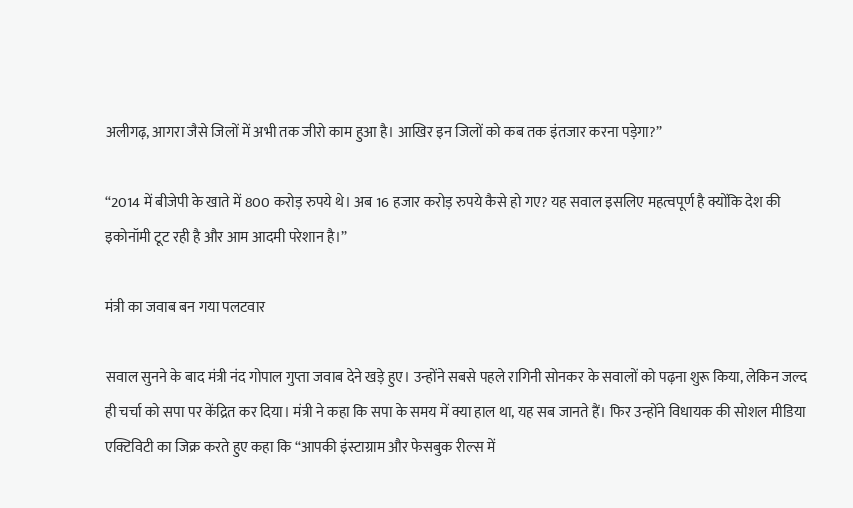अलीगढ़, आगरा जैसे जिलों में अभी तक जीरो काम हुआ है। आखिर इन जिलों को कब तक इंतजार करना पड़ेगा?”

“2014 में बीजेपी के खाते में 800 करोड़ रुपये थे। अब 16 हजार करोड़ रुपये कैसे हो गए? यह सवाल इसलिए महत्वपूर्ण है क्योंकि देश की इकोनॉमी टूट रही है और आम आदमी परेशान है।”

मंत्री का जवाब बन गया पलटवार

सवाल सुनने के बाद मंत्री नंद गोपाल गुप्ता जवाब देने खड़े हुए। उन्होंने सबसे पहले रागिनी सोनकर के सवालों को पढ़ना शुरू किया, लेकिन जल्द ही चर्चा को सपा पर केंद्रित कर दिया। मंत्री ने कहा कि सपा के समय में क्या हाल था, यह सब जानते हैं। फिर उन्होंने विधायक की सोशल मीडिया एक्टिविटी का जिक्र करते हुए कहा कि “आपकी इंस्टाग्राम और फेसबुक रील्स में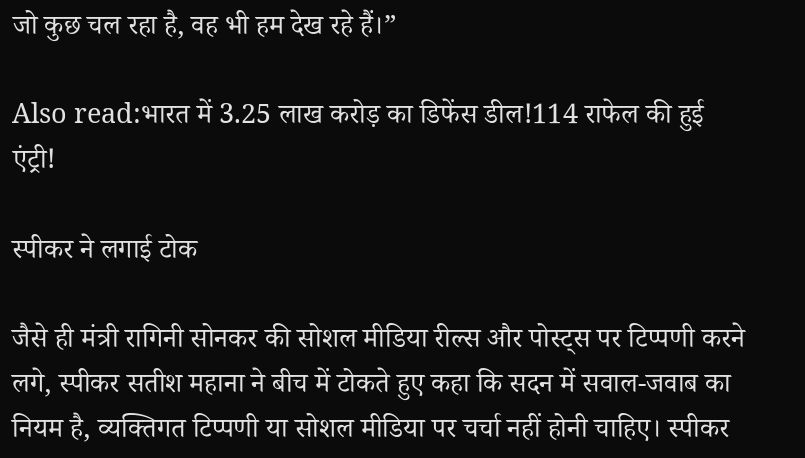जो कुछ चल रहा है, वह भी हम देख रहे हैं।”

Also read:भारत में 3.25 लाख करोड़ का डिफेंस डील!114 राफेल की हुई एंट्री!

स्पीकर ने लगाई टोक

जैसे ही मंत्री रागिनी सोनकर की सोशल मीडिया रील्स और पोस्ट्स पर टिप्पणी करने लगे, स्पीकर सतीश महाना ने बीच में टोकते हुए कहा कि सदन में सवाल-जवाब का नियम है, व्यक्तिगत टिप्पणी या सोशल मीडिया पर चर्चा नहीं होनी चाहिए। स्पीकर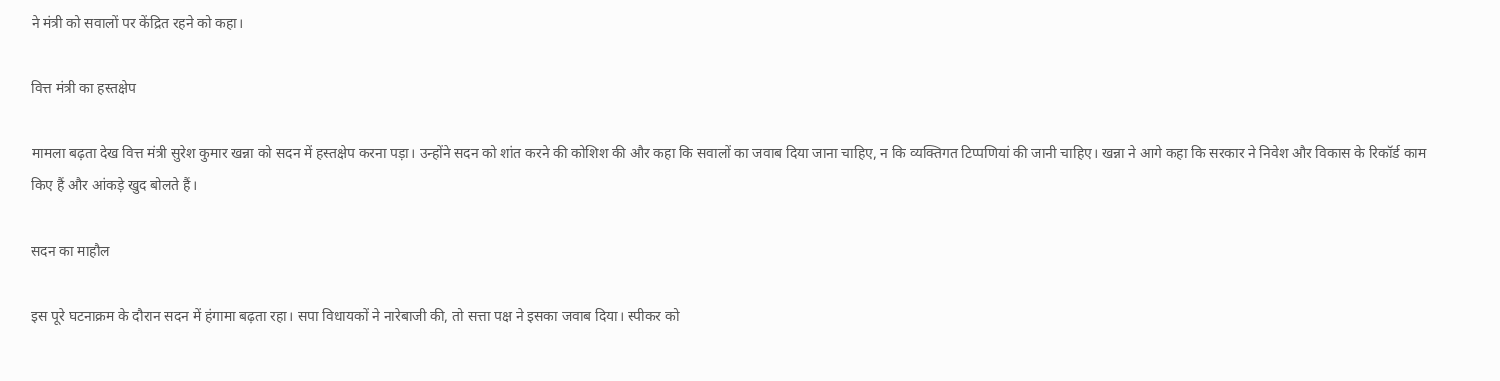ने मंत्री को सवालों पर केंद्रित रहने को कहा।

वित्त मंत्री का हस्तक्षेप

मामला बढ़ता देख वित्त मंत्री सुरेश कुमार खन्ना को सदन में हस्तक्षेप करना पड़ा। उन्होंने सदन को शांत करने की कोशिश की और कहा कि सवालों का जवाब दिया जाना चाहिए, न कि व्यक्तिगत टिप्पणियां की जानी चाहिए। खन्ना ने आगे कहा कि सरकार ने निवेश और विकास के रिकॉर्ड काम किए हैं और आंकड़े खुद बोलते हैं।

सदन का माहौल

इस पूरे घटनाक्रम के दौरान सदन में हंगामा बढ़ता रहा। सपा विधायकों ने नारेबाजी की, तो सत्ता पक्ष ने इसका जवाब दिया। स्पीकर को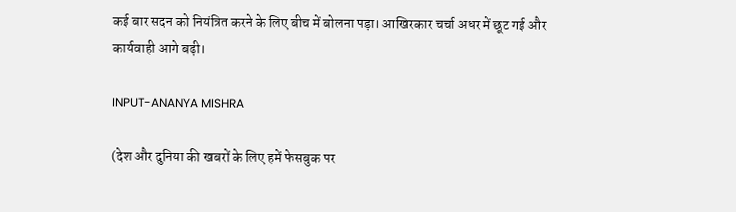कई बार सदन को नियंत्रित करने के लिए बीच में बोलना पड़ा। आखिरकार चर्चा अधर में छूट गई और कार्यवाही आगे बढ़ी।

INPUT-ANANYA MISHRA

(देश और दुनिया की खबरों के लिए हमें फेसबुक पर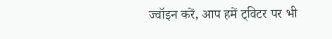ज्वॉइन करें, आप हमें ट्विटर पर भी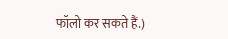फॉलो कर सकते हैं.)